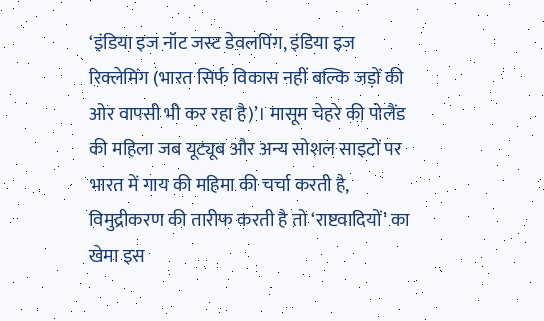‘इंडिया इज नॉट जस्ट डेवलपिंग, इंडिया इज रिक्लेमिंग (भारत सिर्फ विकास नहीं बल्कि जड़ों की ओर वापसी भी कर रहा है)’। मासूम चेहरे की पोलैंड की महिला जब यूट्यूब और अन्य सोशल साइटों पर भारत में गाय की महिमा की चर्चा करती है, विमुद्रीकरण की तारीफ करती है तो ‘राष्टवादियों’ का खेमा इस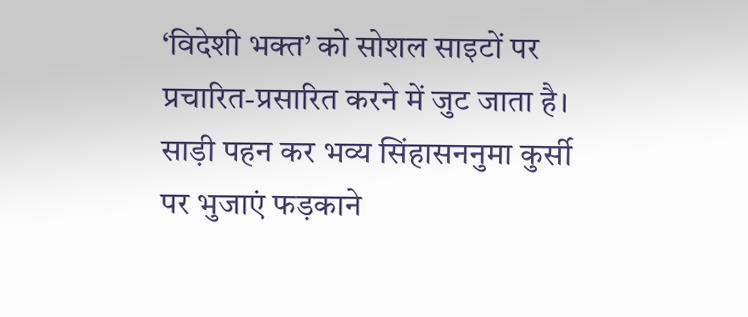‘विदेशी भक्त’ को सोशल साइटों पर प्रचारित-प्रसारित करने में जुट जाता है। साड़ी पहन कर भव्य सिंहासननुमा कुर्सी पर भुजाएं फड़काने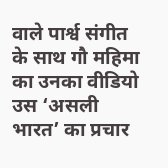वाले पार्श्व संगीत के साथ गौ महिमा का उनका वीडियो उस ‘असली भारत’ का प्रचार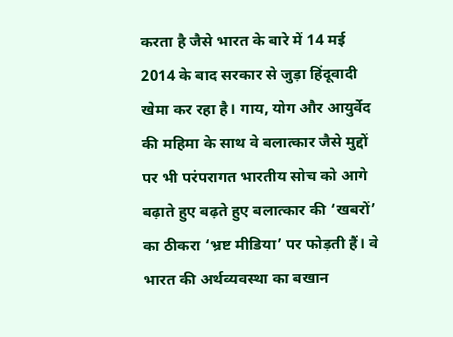करता है जैसे भारत के बारे में 14 मई 2014 के बाद सरकार से जुड़ा हिंदूवादी खेमा कर रहा है। गाय, योग और आयुर्वेद की महिमा के साथ वे बलात्कार जैसे मुद्दों पर भी परंपरागत भारतीय सोच को आगे बढ़ाते हुए बढ़ते हुए बलात्कार की ‘खबरों’ का ठीकरा ‘भ्रष्ट मीडिया’ पर फोड़ती हैं। वे भारत की अर्थव्यवस्था का बखान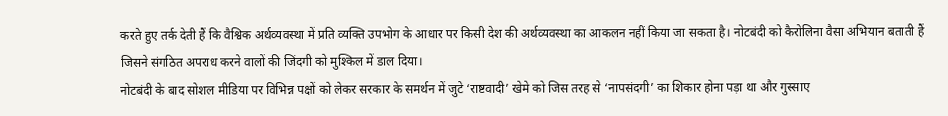करते हुए तर्क देती हैं कि वैश्विक अर्थव्यवस्था में प्रति व्यक्ति उपभोग के आधार पर किसी देश की अर्थव्यवस्था का आकलन नहीं किया जा सकता है। नोटबंदी को कैरोलिना वैसा अभियान बताती हैं जिसने संगठित अपराध करने वालों की जिंदगी को मुश्किल में डाल दिया।
नोटबंदी के बाद सोशल मीडिया पर विभिन्न पक्षों को लेकर सरकार के समर्थन में जुटे ‘राष्टवादी’ खेमे को जिस तरह से ‘नापसंदगी’ का शिकार होना पड़ा था और गुस्साए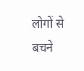लोगों से बचने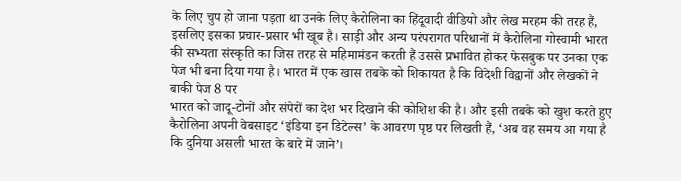के लिए चुप हो जाना पड़ता था उनके लिए कैरोलिना का हिंदूवादी वीडियो और लेख मरहम की तरह हैं, इसलिए इसका प्रचार-प्रसार भी खूब है। साड़ी और अन्य परंपरागत परिधानों में कैरोलिना गोस्वामी भारत की सभ्यता संस्कृति का जिस तरह से महिमामंडन करती हैं उससे प्रभावित होकर फेसबुक पर उनका एक पेज भी बना दिया गया है। भारत में एक खास तबके को शिकायत है कि विदेशी विद्वानों और लेखकों ने बाकी पेज 8 पर
भारत को जादू-टोनों और संपेरों का देश भर दिखाने की कोशिश की है। और इसी तबके को खुश करते हुए कैरोलिना अपनी वेबसाइट ‘इंडिया इन डिटेल्स’ के आवरण पृष्ठ पर लिखती हैं, ‘अब वह समय आ गया है कि दुनिया असली भारत के बारे में जाने’।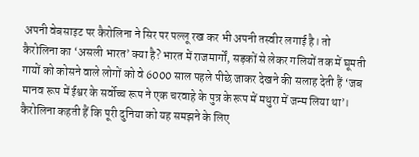अपनी वेबसाइट पर कैरोलिना ने सिर पर पल्लू रख कर भी अपनी तस्वीर लगाई है। तो कैरोलिना का ‘असली भारत’ क्या है? भारत में राजमार्गों, सड़कों से लेकर गलियों तक में घूमती गायों को कोसने वाले लोगों को वे 6000 साल पहले पीछे जाकर देखने की सलाह देती हैं ‘जब मानव रूप में ईश्वर के सर्वोच्च रूप ने एक चरवाहे के पुत्र के रूप में मथुरा में जन्म लिया था’। कैरोलिना कहती हैं कि पूरी दुनिया को यह समझने के लिए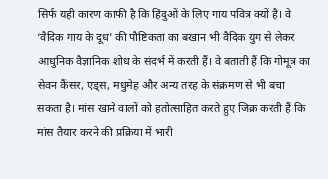सिर्फ यही कारण काफी है कि हिंदुओं के लिए गाय पवित्र क्यों है। वे ‘वैदिक गाय के दूध’ की पौष्टिकता का बखान भी वैदिक युग से लेकर आधुनिक वैज्ञानिक शोध के संदर्भ में करती हैं। वे बताती हैं कि गोमूत्र का सेवन कैंसर, एड्स, मधुमेह और अन्य तरह के संक्रमण से भी बचा सकता है। मांस खाने वालों को हतोत्साहित करते हुए जिक्र करती हैं कि मांस तैयार करने की प्रक्रिया में भारी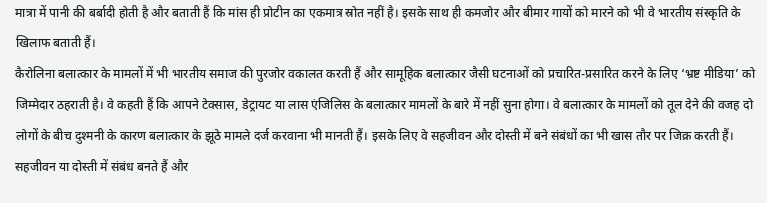मात्रा में पानी की बर्बादी होती है और बताती हैं कि मांस ही प्रोटीन का एकमात्र स्रोत नहीं है। इसके साथ ही कमजोर और बीमार गायों को मारने को भी वे भारतीय संस्कृति के खिलाफ बताती हैं।
कैरोलिना बलात्कार के मामलों में भी भारतीय समाज की पुरजोर वकालत करती हैं और सामूहिक बलात्कार जैसी घटनाओं को प्रचारित-प्रसारित करने के लिए ‘भ्रष्ट मीडिया’ को जिम्मेदार ठहराती है। वे कहती हैं कि आपने टेक्सास, डेट्रायट या लास एंजिलिस के बलात्कार मामलों के बारे में नहीं सुना होगा। वे बलात्कार के मामलों को तूल देने की वजह दो लोगों के बीच दुश्मनी के कारण बलात्कार के झूठे मामले दर्ज करवाना भी मानती हैं। इसके लिए वे सहजीवन और दोस्ती में बने संबंधों का भी खास तौर पर जिक्र करती हैं। सहजीवन या दोस्ती में संबंध बनते हैं और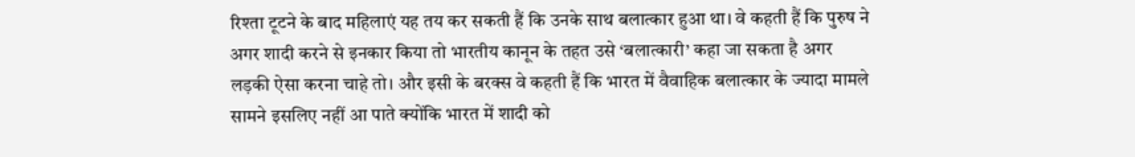रिश्ता टूटने के बाद महिलाएं यह तय कर सकती हैं कि उनके साथ बलात्कार हुआ था। वे कहती हैं कि पुरुष ने अगर शादी करने से इनकार किया तो भारतीय कानून के तहत उसे ‘बलात्कारी’ कहा जा सकता है अगर लड़की ऐसा करना चाहे तो। और इसी के बरक्स वे कहती हैं कि भारत में वैवाहिक बलात्कार के ज्यादा मामले सामने इसलिए नहीं आ पाते क्योंकि भारत में शादी को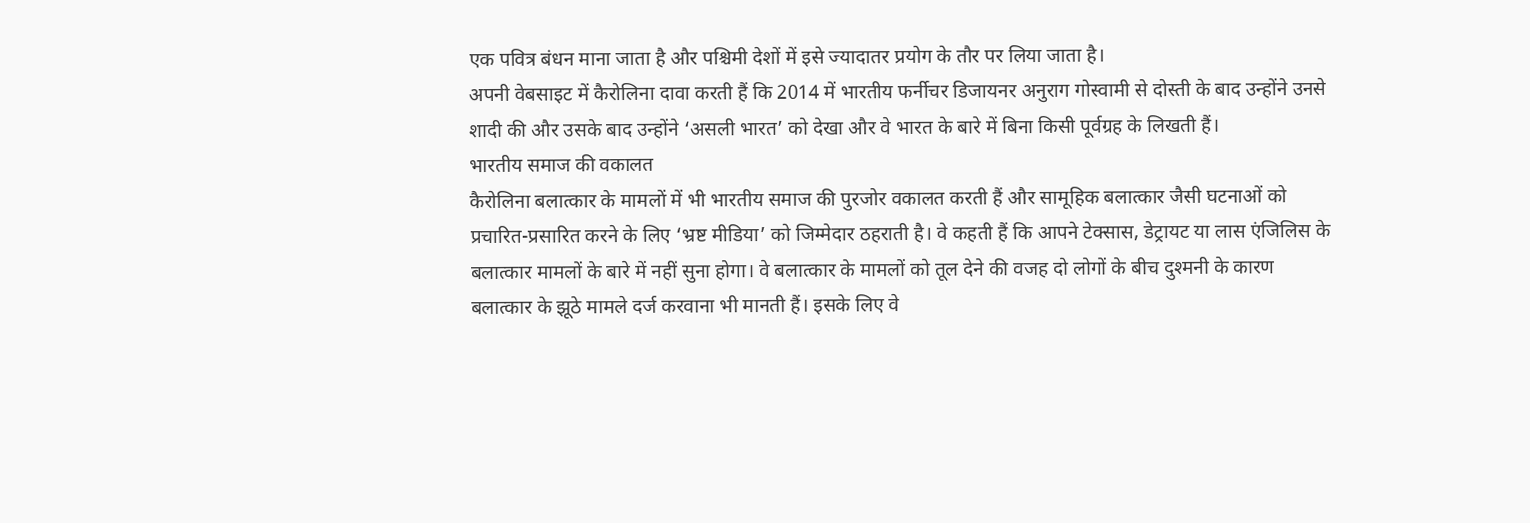एक पवित्र बंधन माना जाता है और पश्चिमी देशों में इसे ज्यादातर प्रयोग के तौर पर लिया जाता है।
अपनी वेबसाइट में कैरोलिना दावा करती हैं कि 2014 में भारतीय फर्नीचर डिजायनर अनुराग गोस्वामी से दोस्ती के बाद उन्होंने उनसे शादी की और उसके बाद उन्होंने ‘असली भारत’ को देखा और वे भारत के बारे में बिना किसी पूर्वग्रह के लिखती हैं।
भारतीय समाज की वकालत
कैरोलिना बलात्कार के मामलों में भी भारतीय समाज की पुरजोर वकालत करती हैं और सामूहिक बलात्कार जैसी घटनाओं को प्रचारित-प्रसारित करने के लिए ‘भ्रष्ट मीडिया’ को जिम्मेदार ठहराती है। वे कहती हैं कि आपने टेक्सास, डेट्रायट या लास एंजिलिस के बलात्कार मामलों के बारे में नहीं सुना होगा। वे बलात्कार के मामलों को तूल देने की वजह दो लोगों के बीच दुश्मनी के कारण बलात्कार के झूठे मामले दर्ज करवाना भी मानती हैं। इसके लिए वे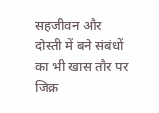सहजीवन और दोस्ती में बने संबंधों का भी खास तौर पर जिक्र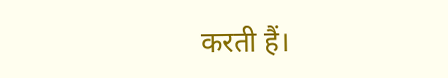करती हैं।